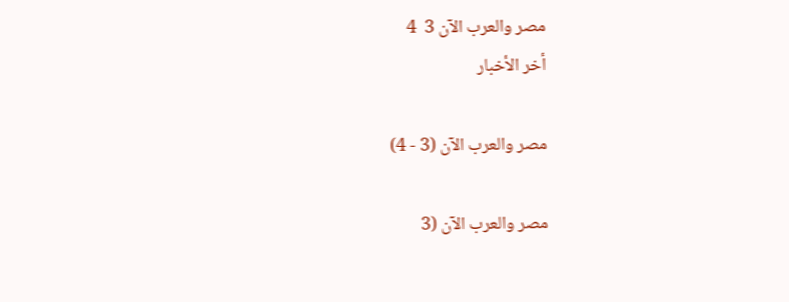مصر والعرب الآن 3  4
أخر الأخبار

مصر والعرب الآن (3 - 4)

مصر والعرب الآن (3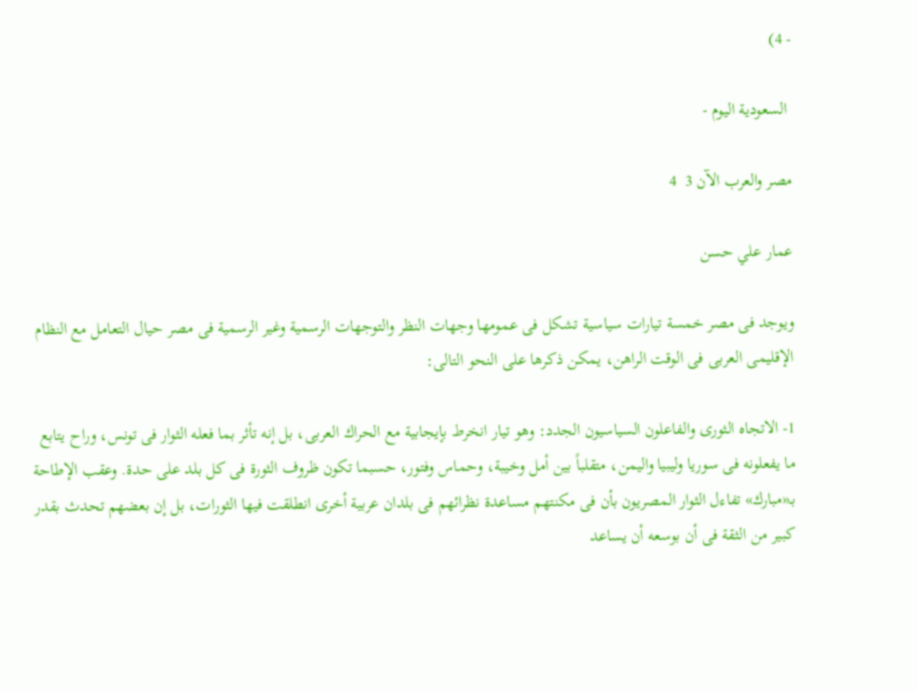- 4)

 السعودية اليوم -

مصر والعرب الآن 3  4

عمار علي حسن

ويوجد فى مصر خمسة تيارات سياسية تشكل فى عمومها وجهات النظر والتوجهات الرسمية وغير الرسمية فى مصر حيال التعامل مع النظام الإقليمى العربى فى الوقت الراهن، يمكن ذكرها على النحو التالى:

1- الاتجاه الثورى والفاعلون السياسيون الجدد: وهو تيار انخرط بإيجابية مع الحراك العربى، بل إنه تأثر بما فعله الثوار فى تونس، وراح يتابع ما يفعلونه فى سوريا وليبيا واليمن، متقلباً بين أمل وخيبة، وحماس وفتور، حسبما تكون ظروف الثورة فى كل بلد على حدة. وعقب الإطاحة بـ«مبارك» تفاءل الثوار المصريون بأن فى مكنتهم مساعدة نظرائهم فى بلدان عربية أخرى انطلقت فيها الثورات، بل إن بعضهم تحدث بقدر كبير من الثقة فى أن بوسعه أن يساعد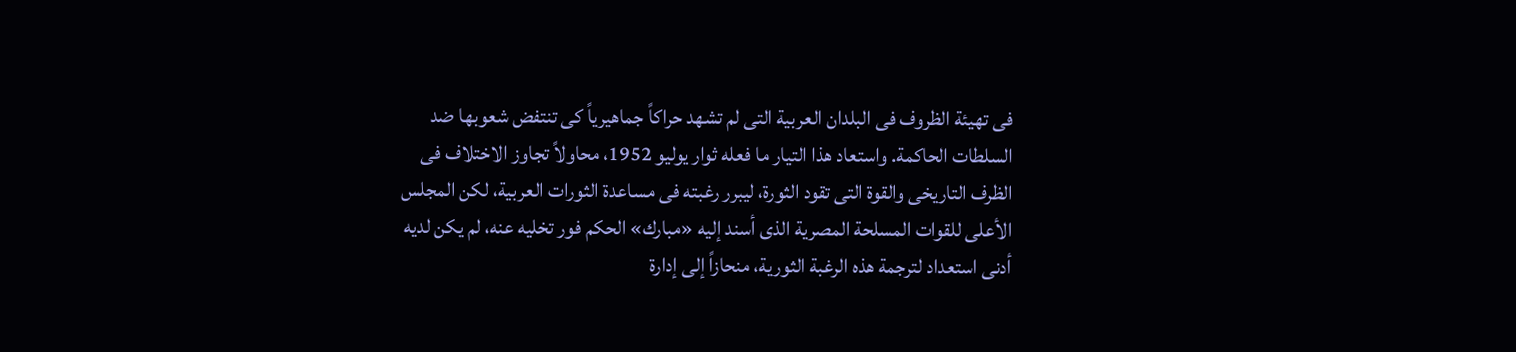فى تهيئة الظروف فى البلدان العربية التى لم تشهد حراكاً جماهيرياً كى تنتفض شعوبها ضد السلطات الحاكمة. واستعاد هذا التيار ما فعله ثوار يوليو 1952، محاولاً تجاوز الاختلاف فى الظرف التاريخى والقوة التى تقود الثورة، ليبرر رغبته فى مساعدة الثورات العربية، لكن المجلس الأعلى للقوات المسلحة المصرية الذى أسند إليه «مبارك» الحكم فور تخليه عنه، لم يكن لديه أدنى استعداد لترجمة هذه الرغبة الثورية، منحازاً إلى إدارة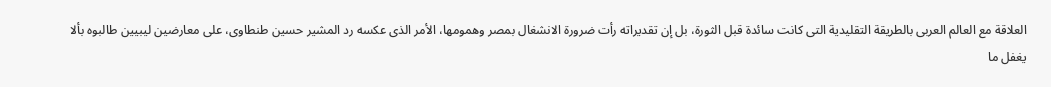العلاقة مع العالم العربى بالطريقة التقليدية التى كانت سائدة قبل الثورة، بل إن تقديراته رأت ضرورة الانشغال بمصر وهمومها، الأمر الذى عكسه رد المشير حسين طنطاوى، على معارضين ليبيين طالبوه بألا يغفل ما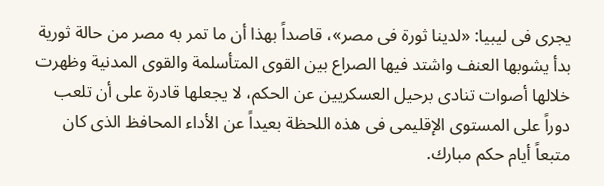يجرى فى ليبيا: «لدينا ثورة فى مصر»، قاصداً بهذا أن ما تمر به مصر من حالة ثورية بدأ يشوبها العنف واشتد فيها الصراع بين القوى المتأسلمة والقوى المدنية وظهرت خلالها أصوات تنادى برحيل العسكريين عن الحكم، لا يجعلها قادرة على أن تلعب دوراً على المستوى الإقليمى فى هذه اللحظة بعيداً عن الأداء المحافظ الذى كان متبعاً أيام حكم مبارك.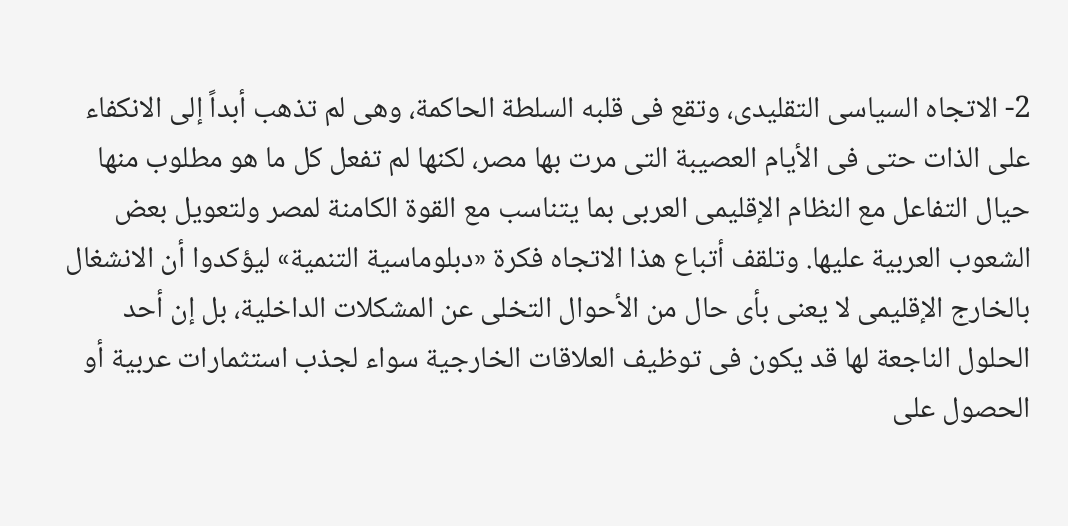2- الاتجاه السياسى التقليدى، وتقع فى قلبه السلطة الحاكمة، وهى لم تذهب أبداً إلى الانكفاء على الذات حتى فى الأيام العصيبة التى مرت بها مصر، لكنها لم تفعل كل ما هو مطلوب منها حيال التفاعل مع النظام الإقليمى العربى بما يتناسب مع القوة الكامنة لمصر ولتعويل بعض الشعوب العربية عليها. وتلقف أتباع هذا الاتجاه فكرة «دبلوماسية التنمية» ليؤكدوا أن الانشغال بالخارج الإقليمى لا يعنى بأى حال من الأحوال التخلى عن المشكلات الداخلية، بل إن أحد الحلول الناجعة لها قد يكون فى توظيف العلاقات الخارجية سواء لجذب استثمارات عربية أو الحصول على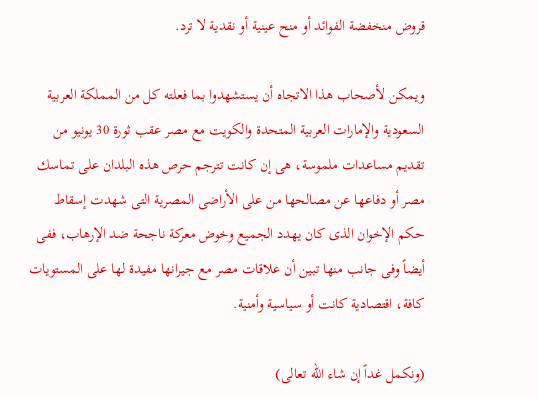قروض منخفضة الفوائد أو منح عينية أو نقدية لا ترد.

ويمكن لأصحاب هذا الاتجاه أن يستشهدوا بما فعلته كل من المملكة العربية السعودية والإمارات العربية المتحدة والكويت مع مصر عقب ثورة 30 يونيو من تقديم مساعدات ملموسة، هى إن كانت تترجم حرص هذه البلدان على تماسك مصر أو دفاعها عن مصالحها من على الأراضى المصرية التى شهدت إسقاط حكم الإخوان الذى كان يهدد الجميع وخوض معركة ناجحة ضد الإرهاب، ففى أيضاً وفى جانب منها تبين أن علاقات مصر مع جيرانها مفيدة لها على المستويات كافة، اقتصادية كانت أو سياسية وأمنية.

(ونكمل غداً إن شاء الله تعالى)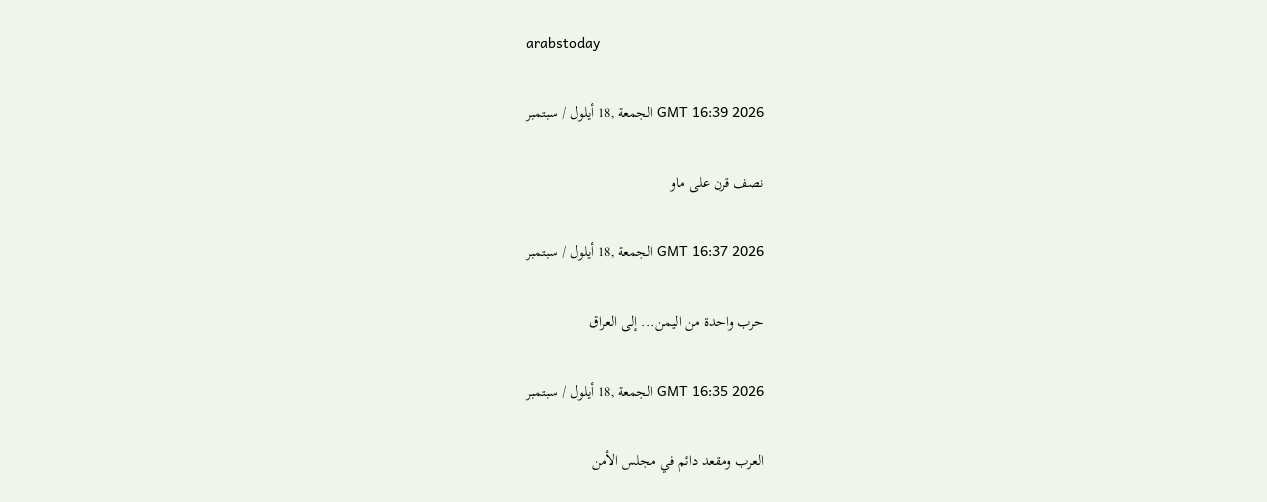arabstoday

GMT 16:39 2026 الجمعة ,18 أيلول / سبتمبر

نصف قرن على ماو

GMT 16:37 2026 الجمعة ,18 أيلول / سبتمبر

حرب واحدة من اليمن... إلى العراق

GMT 16:35 2026 الجمعة ,18 أيلول / سبتمبر

العرب ومقعد دائم في مجلس الأمن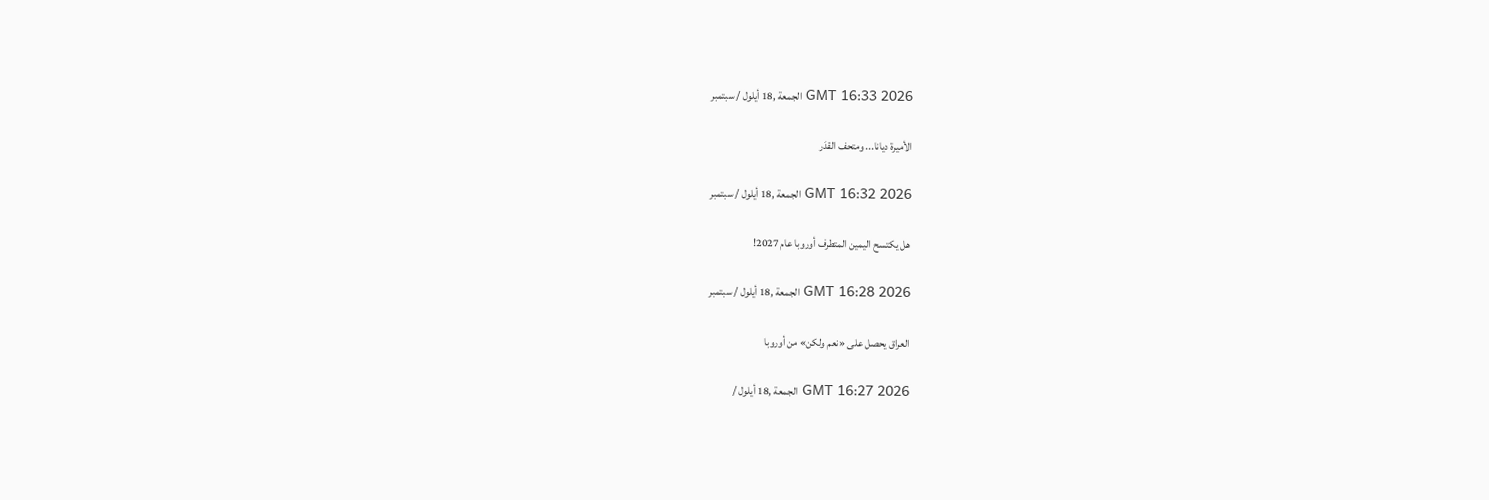GMT 16:33 2026 الجمعة ,18 أيلول / سبتمبر

الأميرة ديانا... ومتحف القدَر

GMT 16:32 2026 الجمعة ,18 أيلول / سبتمبر

هل يكتسح اليمين المتطرف أوروبا عام 2027!

GMT 16:28 2026 الجمعة ,18 أيلول / سبتمبر

العراق يحصل على «نعم ولكن» من أوروبا

GMT 16:27 2026 الجمعة ,18 أيلول /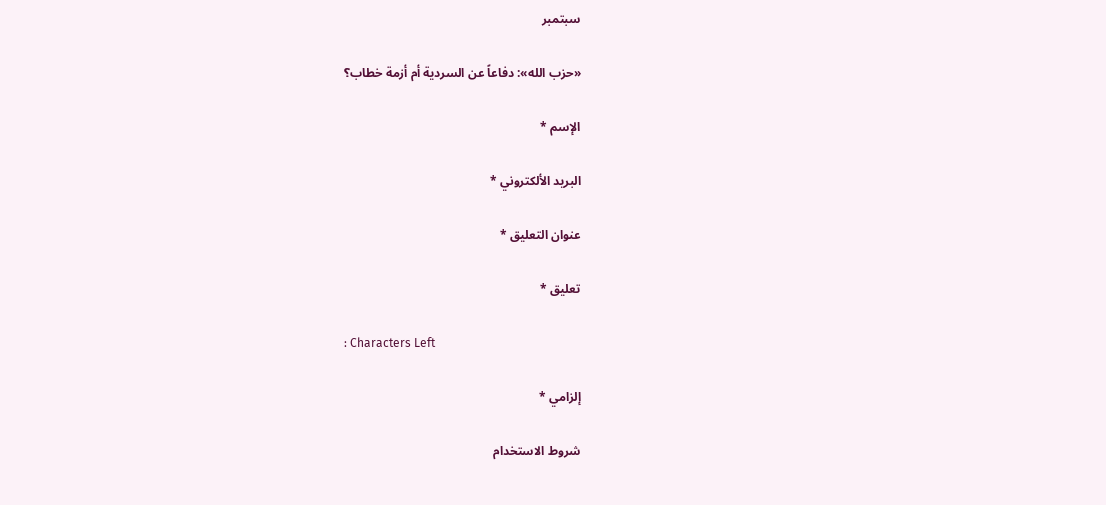سبتمبر

«حزب الله»: دفاعاً عن السردية أم أزمة خطاب؟

الإسم *

البريد الألكتروني *

عنوان التعليق *

تعليق *

: Characters Left

إلزامي *

شروط الاستخدام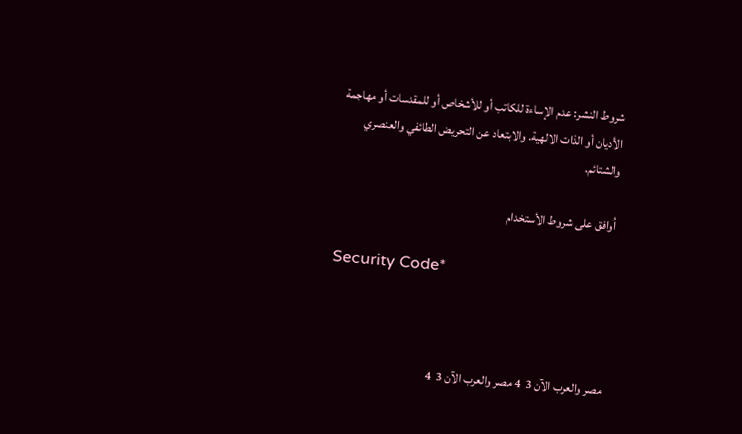شروط النشر: عدم الإساءة للكاتب أو للأشخاص أو للمقدسات أو مهاجمة الأديان أو الذات الالهية. والابتعاد عن التحريض الطائفي والعنصري والشتائم.

اُوافق على شروط الأستخدام

Security Code*



مصر والعرب الآن 3  4 مصر والعرب الآن 3  4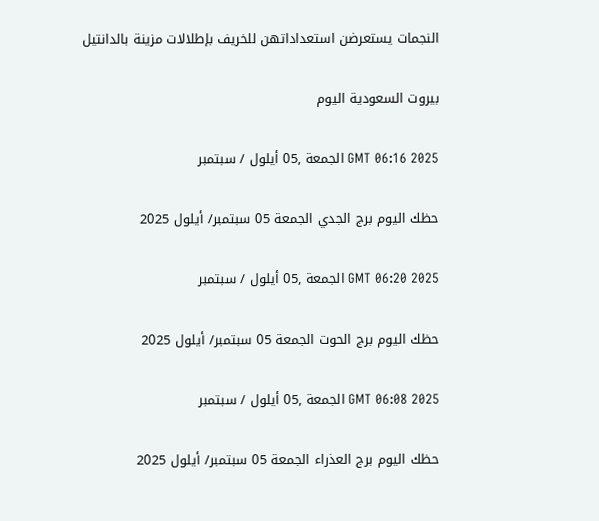النجمات يستعرضن استعداداتهن للخريف بإطلالات مزينة بالدانتيل

بيروت السعودية اليوم

GMT 06:16 2025 الجمعة ,05 أيلول / سبتمبر

حظك اليوم برج الجدي الجمعة 05 سبتمبر/ أيلول 2025

GMT 06:20 2025 الجمعة ,05 أيلول / سبتمبر

حظك اليوم برج الحوت الجمعة 05 سبتمبر/ أيلول 2025

GMT 06:08 2025 الجمعة ,05 أيلول / سبتمبر

حظك اليوم برج العذراء الجمعة 05 سبتمبر/ أيلول 2025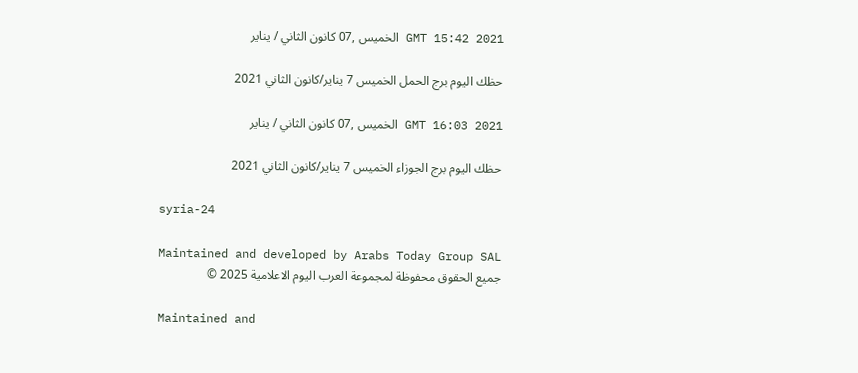GMT 15:42 2021 الخميس ,07 كانون الثاني / يناير

حظك اليوم برج الحمل الخميس 7 يناير/كانون الثاني 2021

GMT 16:03 2021 الخميس ,07 كانون الثاني / يناير

حظك اليوم برج الجوزاء الخميس 7 يناير/كانون الثاني 2021

syria-24

Maintained and developed by Arabs Today Group SAL
جميع الحقوق محفوظة لمجموعة العرب اليوم الاعلامية 2025 ©

Maintained and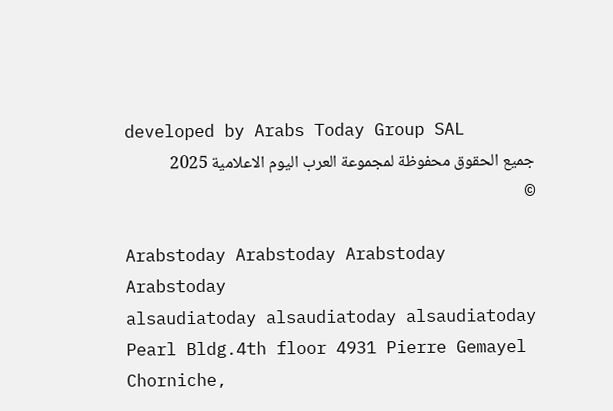developed by Arabs Today Group SAL
جميع الحقوق محفوظة لمجموعة العرب اليوم الاعلامية 2025 ©

Arabstoday Arabstoday Arabstoday Arabstoday
alsaudiatoday alsaudiatoday alsaudiatoday
Pearl Bldg.4th floor 4931 Pierre Gemayel Chorniche,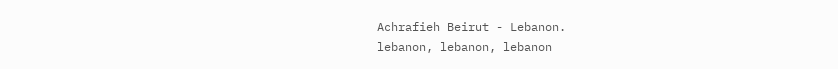Achrafieh Beirut - Lebanon.
lebanon, lebanon, lebanon